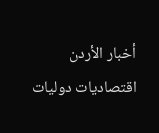أخبار الأردن اقتصاديات دوليات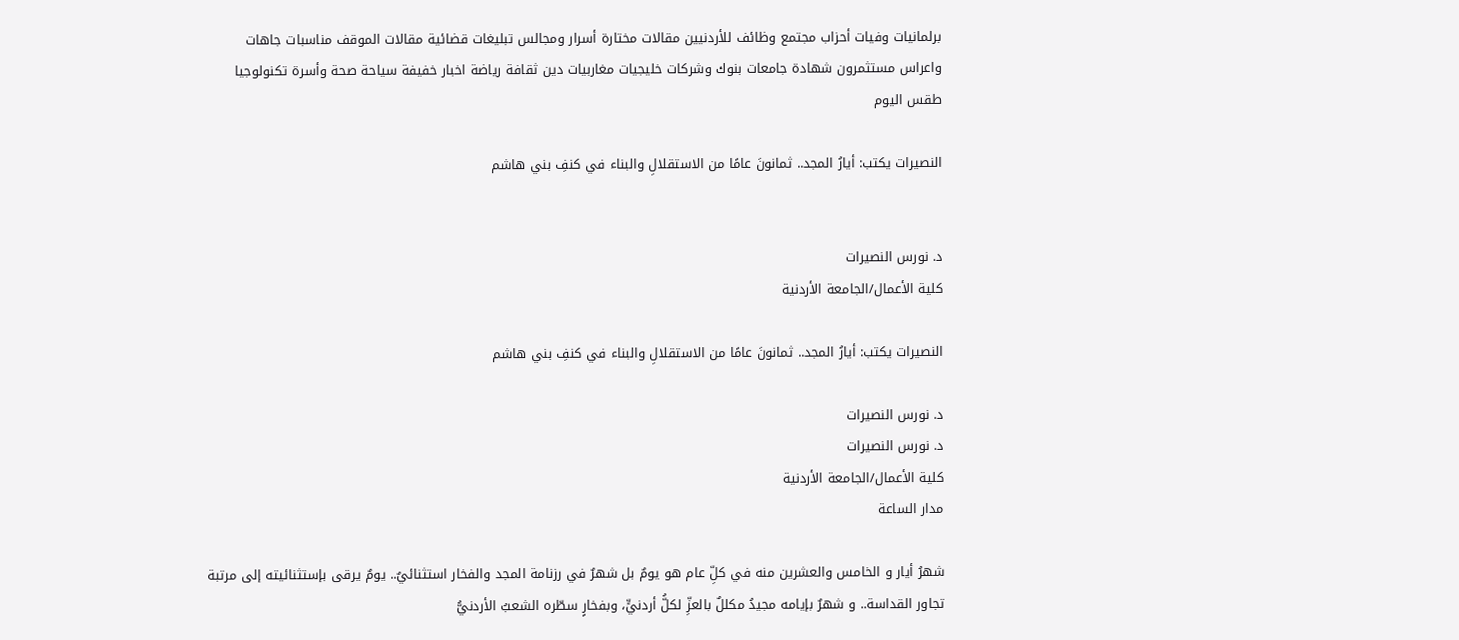برلمانيات وفيات أحزاب مجتمع وظائف للأردنيين مقالات مختارة أسرار ومجالس تبليغات قضائية مقالات الموقف مناسبات جاهات واعراس مستثمرون شهادة جامعات بنوك وشركات خليجيات مغاربيات دين ثقافة رياضة اخبار خفيفة سياحة صحة وأسرة تكنولوجيا طقس اليوم

النصيرات يكتب: أيارُ المجد.. ثمانونَ عامًا من الاستقلالِ والبناء في كنفِ بني هاشم


د. نورس النصيرات
كلية الأعمال/الجامعة الأردنية

النصيرات يكتب: أيارُ المجد.. ثمانونَ عامًا من الاستقلالِ والبناء في كنفِ بني هاشم

د. نورس النصيرات
د. نورس النصيرات
كلية الأعمال/الجامعة الأردنية
مدار الساعة

شهرُ أيار و الخامس والعشرين منه في كلِّ عام هو يومٌ بل شهرٌ في رزنامة المجد والفخار استثنائيٌ.. يومٌ يرقى بإستثنائيته إلى مرتبة تجاور القداسة.. و شهرٌ بإيامه مجيدُ مكللٌ بالعزِّ لكلُّ أردنيٍّ، وبفخارٍ سطّره الشعبُ الأردنيُّ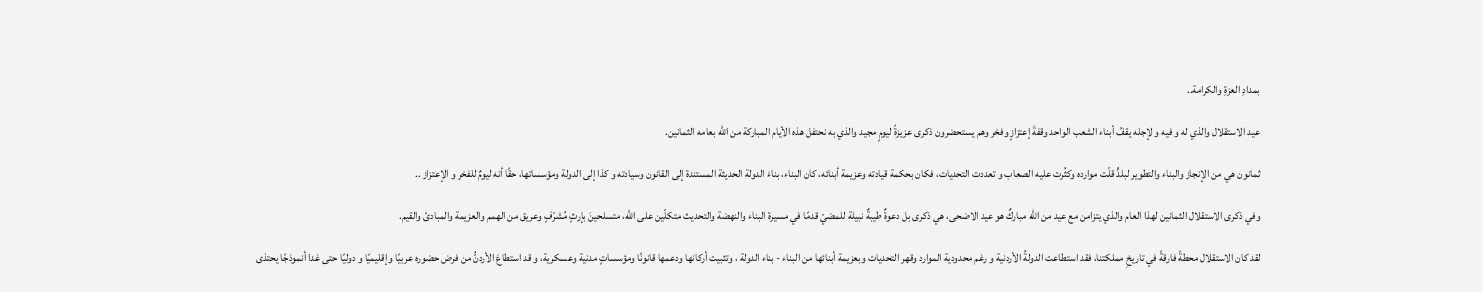بمدادِ العزةِ والكرامة..

عيد الاستقلال والذي له و فيه و لإجله يقفُ أبناء الشعب الواحد وقفةَ إعتزازٍ وفخر وهم يستحضرون ذكرى عزيزةً ليومٍ مجيد والذي به نحتفل هذه الأيام المباركة من الله بعامه الثمانين.

ثمانون هي من الإنجاز والبناء والتطوير لبلدٍّ قلّت موارده وكثُرت عليه الصعاب و تعددت التحديات، فكان بحكمة قيادته وعزيمة أبنائه، كان البناء، بناءَ الدولة الحديثة المستندة إلى القانون وسيادته و كذا إلى الدولة ومؤسساتها، حقًا أنه ليومٌ للفخر و الإعتزاز ..

وفي ذكرى الاستقلال الثمانين لهذا العام والذي يتزامن مع عيد من الله مباركٌ هو عيد الاضحى، هي ذكرى بل دعوةٌ طيبةٌ نبيلة للمضيّ قدمًا في مسيرة البناء والنهضة والتحديث متكلّين على الله، متسلحينَ بإرثٍ مُشرّفٍ وعريق من الهمم والعزيمة والمبادئ والقيم.

لقد كان الاستقلال محطةً فارقةً في تاريخِ مملكتنا، فقد استطاعت الدولةُ الأردنية و رغم محدودية الموارد وقهر التحديات وبعزيمة أبنائها من البناء - بناء الدولة ، وتثبيت أركانها ودعمها قانونًا ومؤسساتٍ مدنية وعسكرية، و قد استطاعَ الأردنُّ من فرض حضوره عربيًا وإقليميًا و دوليًا حتى غدا أنموذجًا يحتذى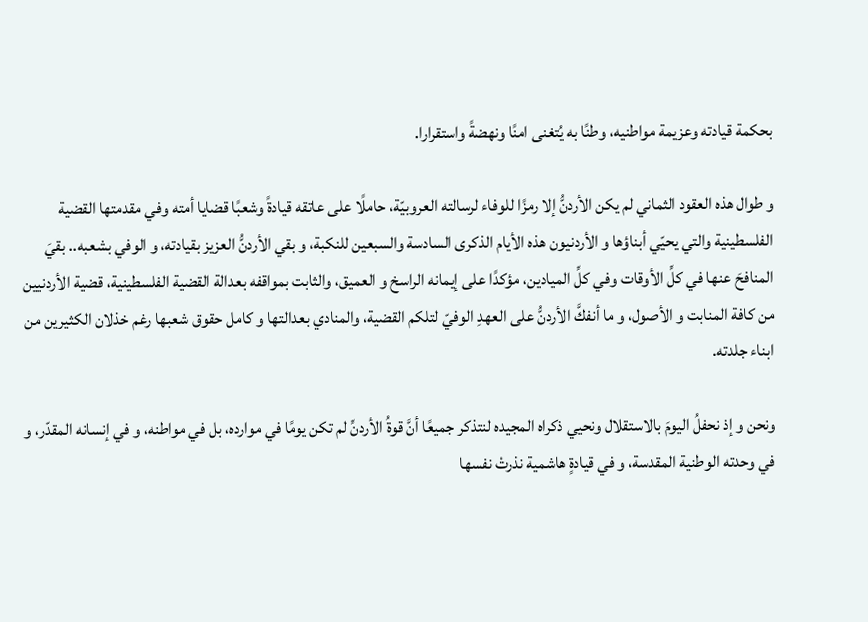بحكمة قيادته وعزيمة مواطنيه، وطنًا به يُتغنى امنًا ونهضةً واستقرارا.

و طوال هذه العقود الثماني لم يكن الأردنُّ إلا رمزًا للوفاء لرسالته العروبيّة، حاملًا على عاتقه قيادةً وشعبًا قضايا أمته وفي مقدمتها القضية الفلسطينية والتي يحيّي أبناؤها و الأردنيون هذه الأيام الذكرى السادسة والسبعين للنكبة، و بقي الأردنُّ العزيز بقيادته، و الوفي بشعبه.. بقيَ المنافحَ عنها في كلِّ الأوقات وفي كلِّ الميادين، مؤكدًا على إيمانه الراسخ و العميق، والثابت بمواقفه بعدالة القضية الفلسطينية، قضية الأردنيين من كافة المنابت و الأصول، و ما أنفكَّ الأردنُّ على العهدِ الوفيّ لتلكم القضية، والمنادي بعدالتها و كامل حقوق شعبها رغم خذلان الكثيرين من ابناء جلدته.

ونحن و إذ نحفلُ اليومَ بالاستقلال ونحيي ذكراه المجيده لنتذكر جميعًا أنَّ قوةُ الأردنِّ لم تكن يومًا في موارده، بل في مواطنه، و في إنسانه المقدّر، و في وحدته الوطنية المقدسة، و في قيادةٍ هاشمية نذرتْ نفسها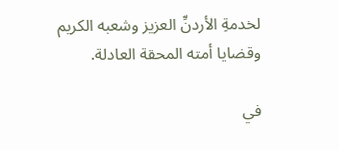لخدمةِ الأردنِّ العزيز وشعبه الكريم وقضايا أمته المحقة العادلة.

في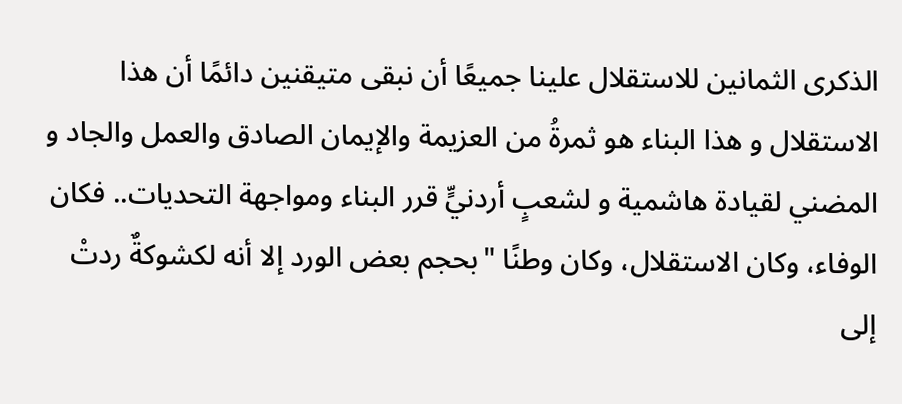الذكرى الثمانين للاستقلال علينا جميعًا أن نبقى متيقنين دائمًا أن هذا الاستقلال و هذا البناء هو ثمرةُ من العزيمة والإيمان الصادق والعمل والجاد و المضني لقيادة هاشمية و لشعبٍ أردنيٍّ قرر البناء ومواجهة التحديات.. فكان الوفاء، وكان الاستقلال، وكان وطنًا "بحجم بعض الورد إلا أنه لكشوكةٌ ردتْ إلى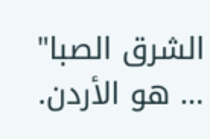الشرق الصبا" … هو الأردن.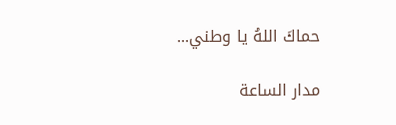حماكَ اللهُ يا وطني...

مدار الساعة